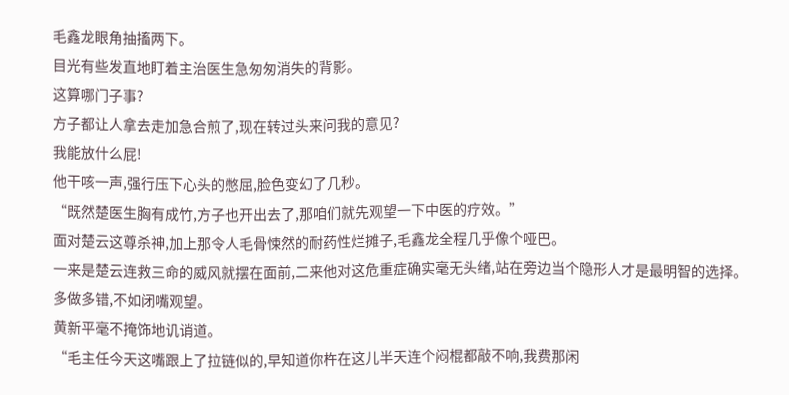毛鑫龙眼角抽搐两下。
目光有些发直地盯着主治医生急匆匆消失的背影。
这算哪门子事?
方子都让人拿去走加急合煎了,现在转过头来问我的意见?
我能放什么屁!
他干咳一声,强行压下心头的憋屈,脸色变幻了几秒。
“既然楚医生胸有成竹,方子也开出去了,那咱们就先观望一下中医的疗效。”
面对楚云这尊杀神,加上那令人毛骨悚然的耐药性烂摊子,毛鑫龙全程几乎像个哑巴。
一来是楚云连救三命的威风就摆在面前,二来他对这危重症确实毫无头绪,站在旁边当个隐形人才是最明智的选择。
多做多错,不如闭嘴观望。
黄新平毫不掩饰地讥诮道。
“毛主任今天这嘴跟上了拉链似的,早知道你杵在这儿半天连个闷棍都敲不响,我费那闲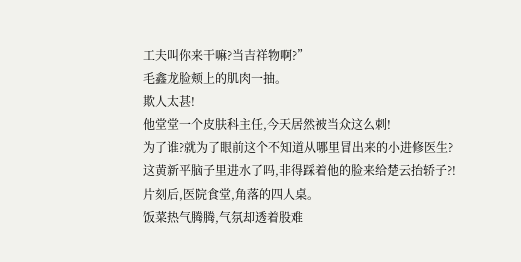工夫叫你来干嘛?当吉祥物啊?”
毛鑫龙脸颊上的肌肉一抽。
欺人太甚!
他堂堂一个皮肤科主任,今天居然被当众这么刺!
为了谁?就为了眼前这个不知道从哪里冒出来的小进修医生?
这黄新平脑子里进水了吗,非得踩着他的脸来给楚云抬轿子?!
片刻后,医院食堂,角落的四人桌。
饭菜热气腾腾,气氛却透着股难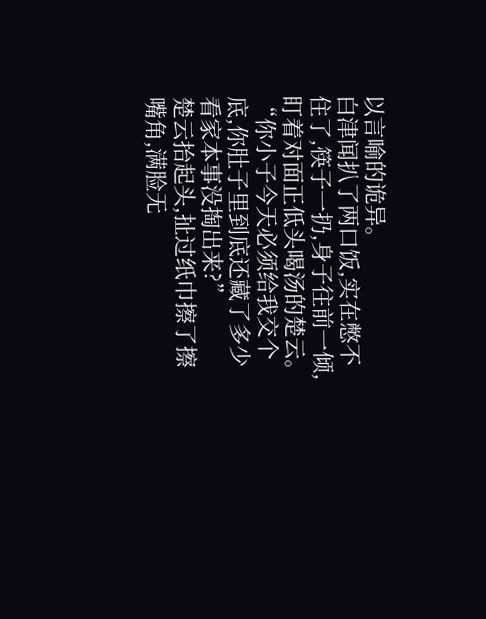以言喻的诡异。
白津闻扒了两口饭,实在憋不住了,筷子一扔,身子往前一倾,盯着对面正低头喝汤的楚云。
“你小子今天必须给我交个底,你肚子里到底还藏了多少看家本事没掏出来?”
楚云抬起头,扯过纸巾擦了擦嘴角,满脸无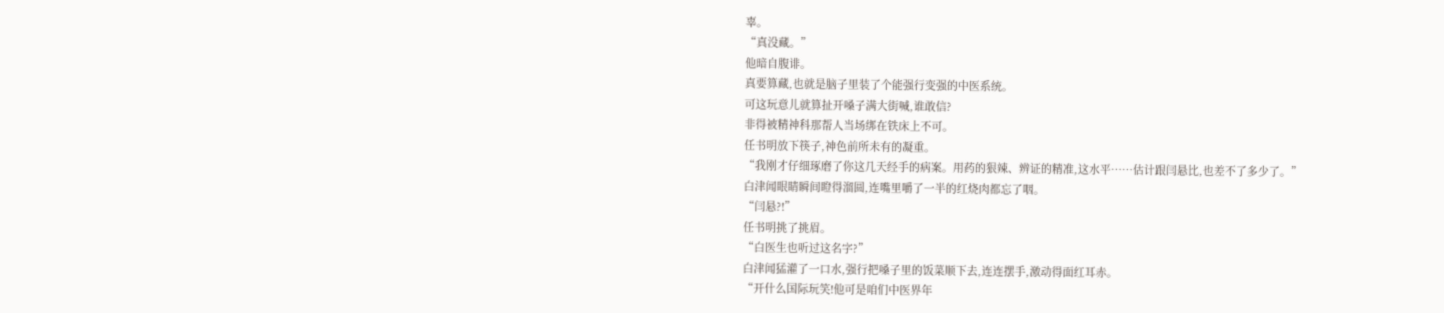辜。
“真没藏。”
他暗自腹诽。
真要算藏,也就是脑子里装了个能强行变强的中医系统。
可这玩意儿就算扯开嗓子满大街喊,谁敢信?
非得被精神科那帮人当场绑在铁床上不可。
任书明放下筷子,神色前所未有的凝重。
“我刚才仔细琢磨了你这几天经手的病案。用药的狠辣、辨证的精准,这水平……估计跟闫悬比,也差不了多少了。”
白津闻眼睛瞬间瞪得溜圆,连嘴里嚼了一半的红烧肉都忘了咽。
“闫悬?!”
任书明挑了挑眉。
“白医生也听过这名字?”
白津闻猛灌了一口水,强行把嗓子里的饭菜顺下去,连连摆手,激动得面红耳赤。
“开什么国际玩笑!他可是咱们中医界年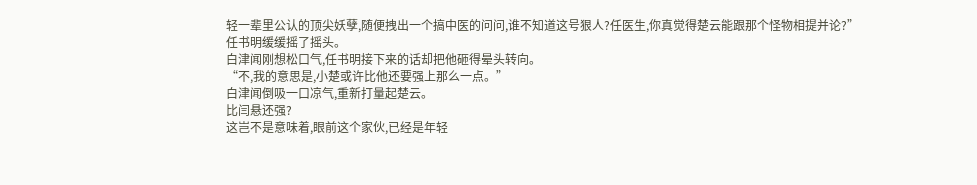轻一辈里公认的顶尖妖孽,随便拽出一个搞中医的问问,谁不知道这号狠人?任医生,你真觉得楚云能跟那个怪物相提并论?”
任书明缓缓摇了摇头。
白津闻刚想松口气,任书明接下来的话却把他砸得晕头转向。
“不,我的意思是,小楚或许比他还要强上那么一点。”
白津闻倒吸一口凉气,重新打量起楚云。
比闫悬还强?
这岂不是意味着,眼前这个家伙,已经是年轻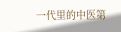一代里的中医第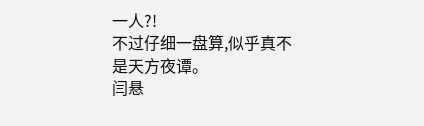一人?!
不过仔细一盘算,似乎真不是天方夜谭。
闫悬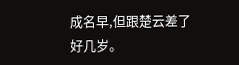成名早,但跟楚云差了好几岁。